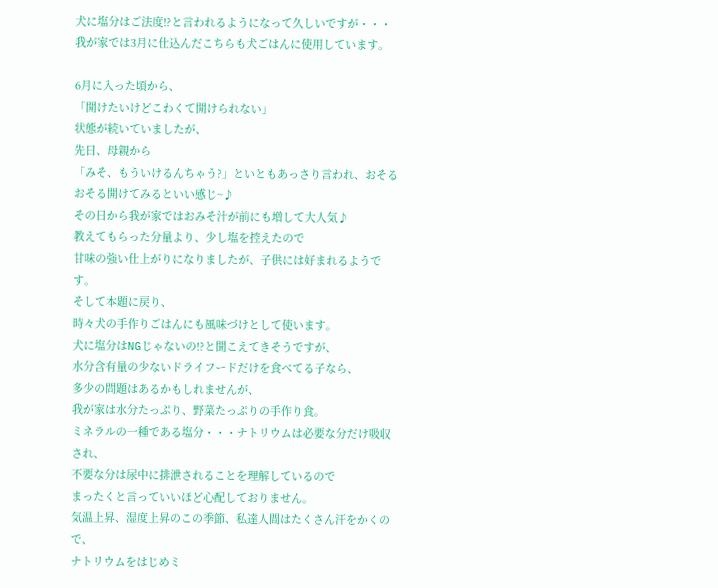犬に塩分はご法度!?と言われるようになって久しいですが・・・
我が家では3月に仕込んだこちらも犬ごはんに使用しています。

6月に入った頃から、
「開けたいけどこわくて開けられない」
状態が続いていましたが、
先日、母親から
「みそ、もういけるんちゃう?」といともあっさり言われ、おそるおそる開けてみるといい感じ~♪
その日から我が家ではおみそ汁が前にも増して大人気♪
教えてもらった分量より、少し塩を控えたので
甘味の強い仕上がりになりましたが、子供には好まれるようです。
そして本題に戻り、
時々犬の手作りごはんにも風味づけとして使います。
犬に塩分はNGじゃないの!?と聞こえてきそうですが、
水分含有量の少ないドライフードだけを食べてる子なら、
多少の問題はあるかもしれませんが、
我が家は水分たっぷり、野菜たっぷりの手作り食。
ミネラルの一種である塩分・・・ナトリウムは必要な分だけ吸収され、
不要な分は尿中に排泄されることを理解しているので
まったくと言っていいほど心配しておりません。
気温上昇、湿度上昇のこの季節、私達人間はたくさん汗をかくので、
ナトリウムをはじめミ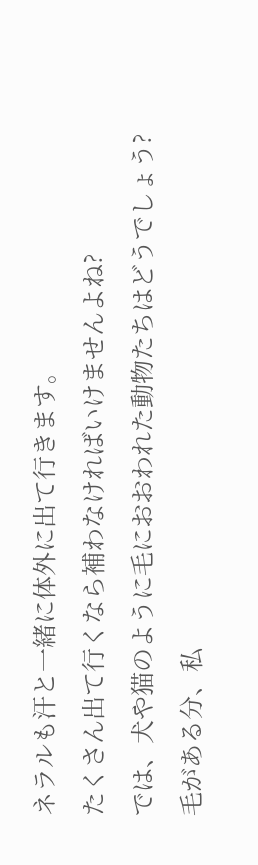ネラルも汗と一緒に体外に出て行きます。
たくさん出て行くなら補わなければいけませんよね?
では、犬や猫のように毛におおわれた動物たちはどうでしょう?
毛がある分、私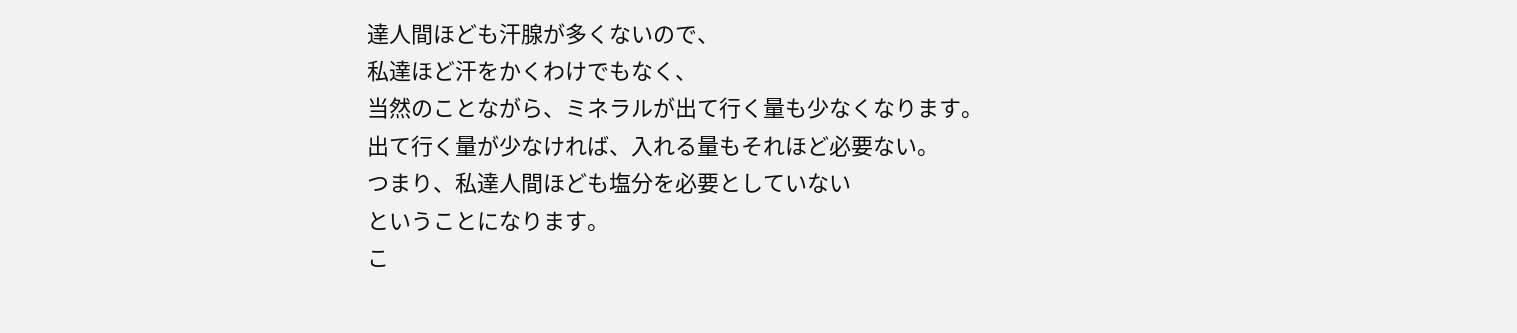達人間ほども汗腺が多くないので、
私達ほど汗をかくわけでもなく、
当然のことながら、ミネラルが出て行く量も少なくなります。
出て行く量が少なければ、入れる量もそれほど必要ない。
つまり、私達人間ほども塩分を必要としていない
ということになります。
こ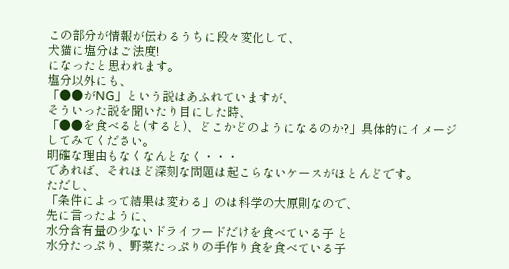この部分が情報が伝わるうちに段々変化して、
犬猫に塩分はご法度!
になったと思われます。
塩分以外にも、
「●●がNG」という説はあふれていますが、
そういった説を聞いたり目にした時、
「●●を食べると(すると)、どこかどのようになるのか?」具体的にイメージしてみてください。
明確な理由もなくなんとなく・・・
であれば、それほど深刻な問題は起こらないケースがほとんどです。
ただし、
「条件によって結果は変わる」のは科学の大原則なので、
先に言ったように、
水分含有量の少ないドライフードだけを食べている子 と
水分たっぷり、野菜たっぷりの手作り食を食べている子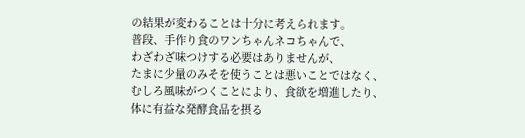の結果が変わることは十分に考えられます。
普段、手作り食のワンちゃんネコちゃんで、
わざわざ味つけする必要はありませんが、
たまに少量のみそを使うことは悪いことではなく、
むしろ風味がつくことにより、食欲を増進したり、
体に有益な発酵食品を摂る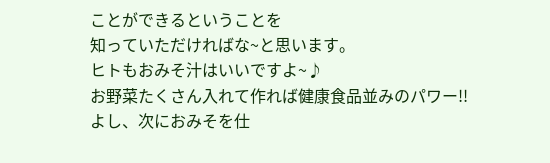ことができるということを
知っていただければな~と思います。
ヒトもおみそ汁はいいですよ~♪
お野菜たくさん入れて作れば健康食品並みのパワー!!
よし、次におみそを仕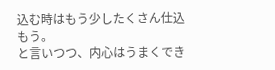込む時はもう少したくさん仕込もう。
と言いつつ、内心はうまくでき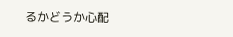るかどうか心配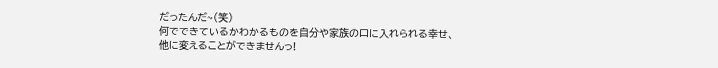だったんだ~(笑)
何でできているかわかるものを自分や家族の口に入れられる幸せ、
他に変えることができませんっ!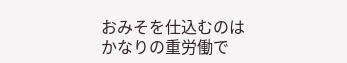おみそを仕込むのはかなりの重労働で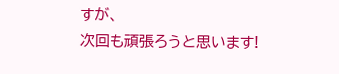すが、
次回も頑張ろうと思います!